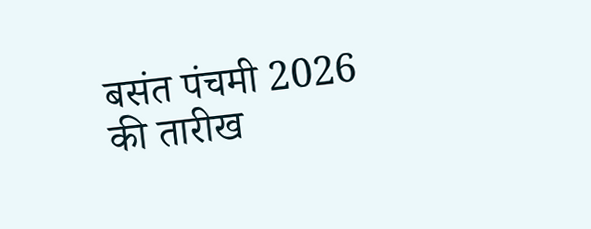बसंत पंचमी 2026 की तारीख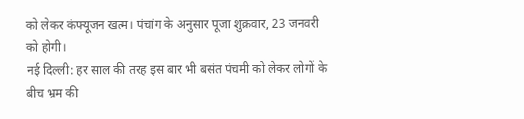को लेकर कंफ्यूजन खत्म। पंचांग के अनुसार पूजा शुक्रवार, 23 जनवरी को होगी।
नई दिल्ली: हर साल की तरह इस बार भी बसंत पंचमी को लेकर लोगों के बीच भ्रम की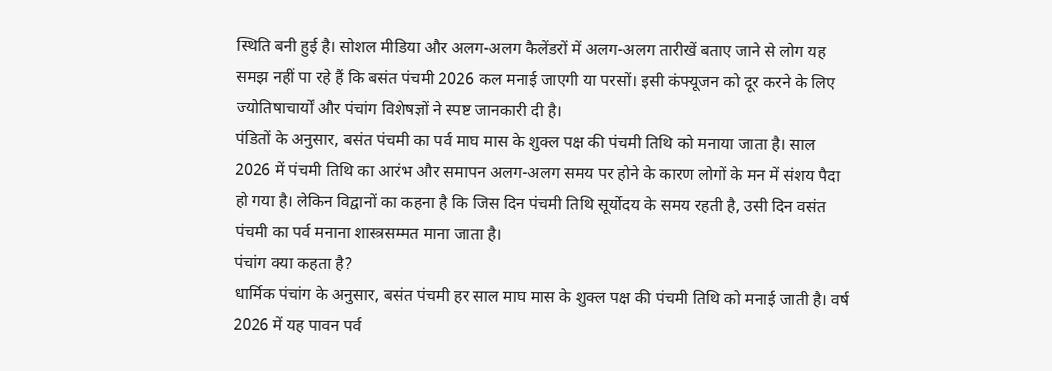स्थिति बनी हुई है। सोशल मीडिया और अलग-अलग कैलेंडरों में अलग-अलग तारीखें बताए जाने से लोग यह समझ नहीं पा रहे हैं कि बसंत पंचमी 2026 कल मनाई जाएगी या परसों। इसी कंफ्यूजन को दूर करने के लिए ज्योतिषाचार्यों और पंचांग विशेषज्ञों ने स्पष्ट जानकारी दी है।
पंडितों के अनुसार, बसंत पंचमी का पर्व माघ मास के शुक्ल पक्ष की पंचमी तिथि को मनाया जाता है। साल 2026 में पंचमी तिथि का आरंभ और समापन अलग-अलग समय पर होने के कारण लोगों के मन में संशय पैदा हो गया है। लेकिन विद्वानों का कहना है कि जिस दिन पंचमी तिथि सूर्योदय के समय रहती है, उसी दिन वसंत पंचमी का पर्व मनाना शास्त्रसम्मत माना जाता है।
पंचांग क्या कहता है?
धार्मिक पंचांग के अनुसार, बसंत पंचमी हर साल माघ मास के शुक्ल पक्ष की पंचमी तिथि को मनाई जाती है। वर्ष 2026 में यह पावन पर्व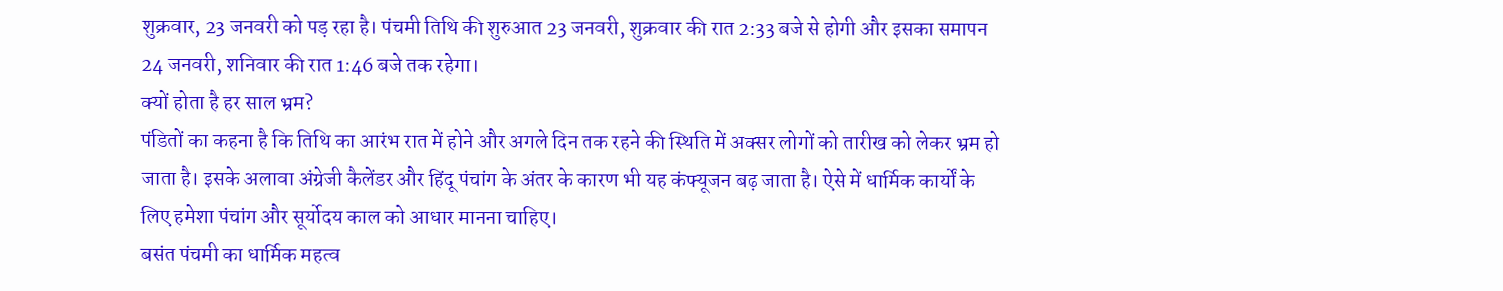शुक्रवार, 23 जनवरी को पड़ रहा है। पंचमी तिथि की शुरुआत 23 जनवरी, शुक्रवार की रात 2:33 बजे से होगी और इसका समापन 24 जनवरी, शनिवार की रात 1:46 बजे तक रहेगा।
क्यों होता है हर साल भ्रम?
पंडितों का कहना है कि तिथि का आरंभ रात में होने और अगले दिन तक रहने की स्थिति में अक्सर लोगों को तारीख को लेकर भ्रम हो जाता है। इसके अलावा अंग्रेजी कैलेंडर और हिंदू पंचांग के अंतर के कारण भी यह कंफ्यूजन बढ़ जाता है। ऐसे में धार्मिक कार्यों के लिए हमेशा पंचांग और सूर्योदय काल को आधार मानना चाहिए।
बसंत पंचमी का धार्मिक महत्व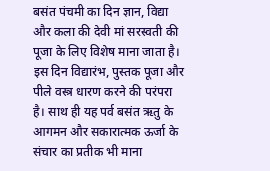बसंत पंचमी का दिन ज्ञान, विद्या और कला की देवी मां सरस्वती की पूजा के लिए विशेष माना जाता है। इस दिन विद्यारंभ, पुस्तक पूजा और पीले वस्त्र धारण करने की परंपरा है। साथ ही यह पर्व बसंत ऋतु के आगमन और सकारात्मक ऊर्जा के संचार का प्रतीक भी माना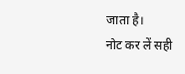जाता है।
नोट कर लें सही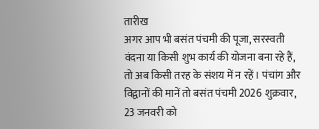तारीख
अगर आप भी बसंत पंचमी की पूजा, सरस्वती वंदना या किसी शुभ कार्य की योजना बना रहे हैं, तो अब किसी तरह के संशय में न रहें। पंचांग और विद्वानों की मानें तो बसंत पंचमी 2026 शुक्रवार, 23 जनवरी को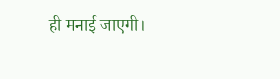ही मनाई जाएगी।